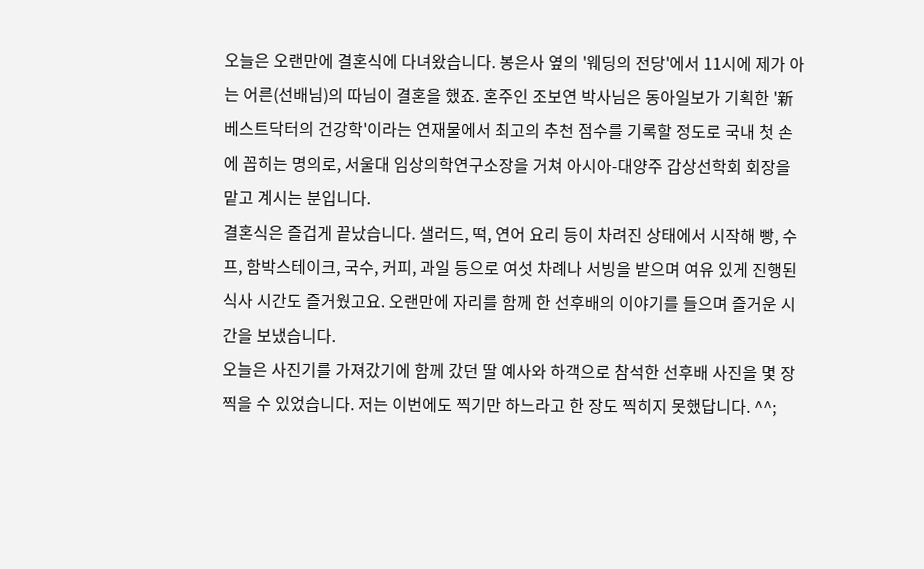오늘은 오랜만에 결혼식에 다녀왔습니다. 봉은사 옆의 '웨딩의 전당'에서 11시에 제가 아는 어른(선배님)의 따님이 결혼을 했죠. 혼주인 조보연 박사님은 동아일보가 기획한 '新베스트닥터의 건강학'이라는 연재물에서 최고의 추천 점수를 기록할 정도로 국내 첫 손에 꼽히는 명의로, 서울대 임상의학연구소장을 거쳐 아시아-대양주 갑상선학회 회장을 맡고 계시는 분입니다.
결혼식은 즐겁게 끝났습니다. 샐러드, 떡, 연어 요리 등이 차려진 상태에서 시작해 빵, 수프, 함박스테이크, 국수, 커피, 과일 등으로 여섯 차례나 서빙을 받으며 여유 있게 진행된 식사 시간도 즐거웠고요. 오랜만에 자리를 함께 한 선후배의 이야기를 들으며 즐거운 시간을 보냈습니다.
오늘은 사진기를 가져갔기에 함께 갔던 딸 예사와 하객으로 참석한 선후배 사진을 몇 장 찍을 수 있었습니다. 저는 이번에도 찍기만 하느라고 한 장도 찍히지 못했답니다. ^^;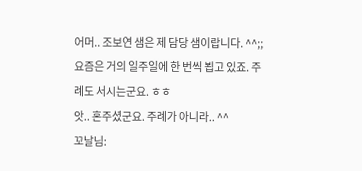어머.. 조보연 샘은 제 담당 샘이랍니다. ^^;; 요즘은 거의 일주일에 한 번씩 뵙고 있죠. 주례도 서시는군요. ㅎㅎ
앗.. 혼주셨군요. 주례가 아니라.. ^^
꼬날님: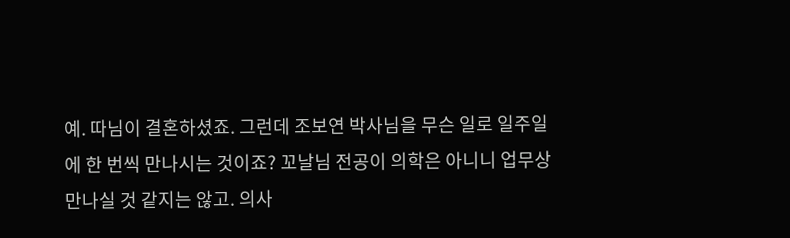예. 따님이 결혼하셨죠. 그런데 조보연 박사님을 무슨 일로 일주일에 한 번씩 만나시는 것이죠? 꼬날님 전공이 의학은 아니니 업무상 만나실 것 같지는 않고. 의사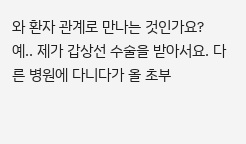와 환자 관계로 만나는 것인가요?
예.. 제가 갑상선 수술을 받아서요. 다른 병원에 다니다가 올 초부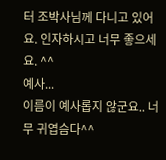터 조박사님께 다니고 있어요. 인자하시고 너무 좋으세요. ^^
예사...
이름이 예사롭지 않군요.. 너무 귀엽슴다^^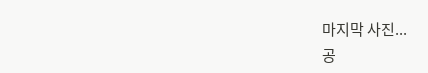마지막 사진...
공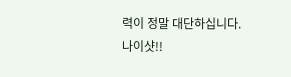력이 정말 대단하십니다. 나이샷!!